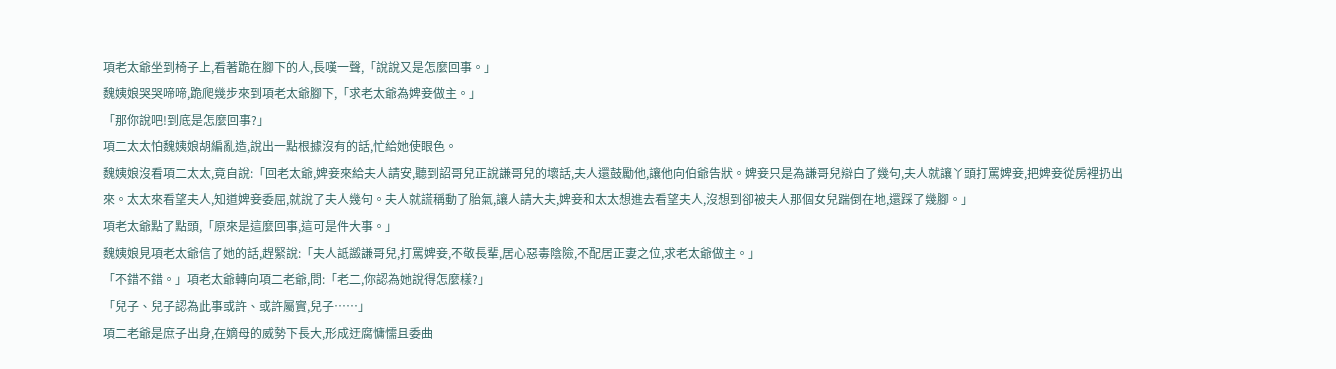項老太爺坐到椅子上,看著跪在腳下的人,長嘆一聲,「說說又是怎麼回事。」
魏姨娘哭哭啼啼,跪爬幾步來到項老太爺腳下,「求老太爺為婢妾做主。」
「那你說吧!到底是怎麼回事?」
項二太太怕魏姨娘胡編亂造,說出一點根據沒有的話,忙給她使眼色。
魏姨娘沒看項二太太,竟自說:「回老太爺,婢妾來給夫人請安,聽到詔哥兒正說謙哥兒的壞話,夫人還鼓勵他,讓他向伯爺告狀。婢妾只是為謙哥兒辯白了幾句,夫人就讓丫頭打罵婢妾,把婢妾從房裡扔出來。太太來看望夫人,知道婢妾委屈,就說了夫人幾句。夫人就謊稱動了胎氣,讓人請大夫,婢妾和太太想進去看望夫人,沒想到卻被夫人那個女兒踹倒在地,還踩了幾腳。」
項老太爺點了點頭,「原來是這麼回事,這可是件大事。」
魏姨娘見項老太爺信了她的話,趕緊說:「夫人詆譭謙哥兒,打罵婢妾,不敬長輩,居心惡毒陰險,不配居正妻之位,求老太爺做主。」
「不錯不錯。」項老太爺轉向項二老爺,問:「老二,你認為她說得怎麼樣?」
「兒子、兒子認為此事或許、或許屬實,兒子……」
項二老爺是庶子出身,在嫡母的威勢下長大,形成迂腐慵懦且委曲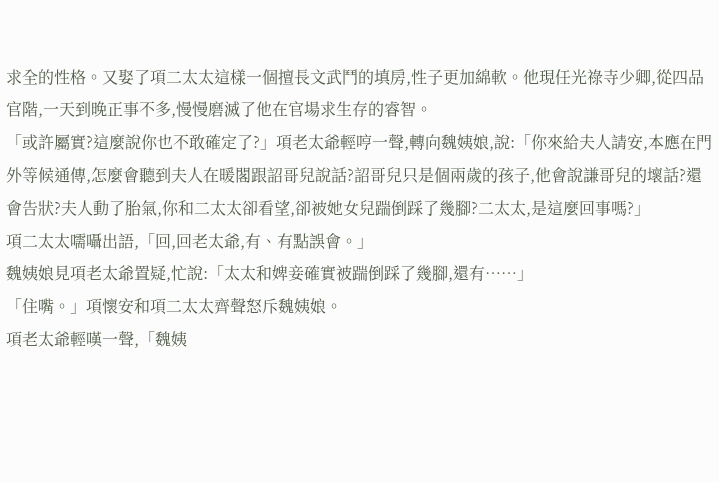求全的性格。又娶了項二太太這樣一個擅長文武鬥的填房,性子更加綿軟。他現任光祿寺少卿,從四品官階,一天到晚正事不多,慢慢磨滅了他在官場求生存的睿智。
「或許屬實?這麼說你也不敢確定了?」項老太爺輕哼一聲,轉向魏姨娘,說:「你來給夫人請安,本應在門外等候通傳,怎麼會聽到夫人在暖閣跟詔哥兒說話?詔哥兒只是個兩歲的孩子,他會說謙哥兒的壞話?還會告狀?夫人動了胎氣,你和二太太卻看望,卻被她女兒踹倒踩了幾腳?二太太,是這麼回事嗎?」
項二太太嚅囁出語,「回,回老太爺,有、有點誤會。」
魏姨娘見項老太爺置疑,忙說:「太太和婢妾確實被踹倒踩了幾腳,還有……」
「住嘴。」項懷安和項二太太齊聲怒斥魏姨娘。
項老太爺輕嘆一聲,「魏姨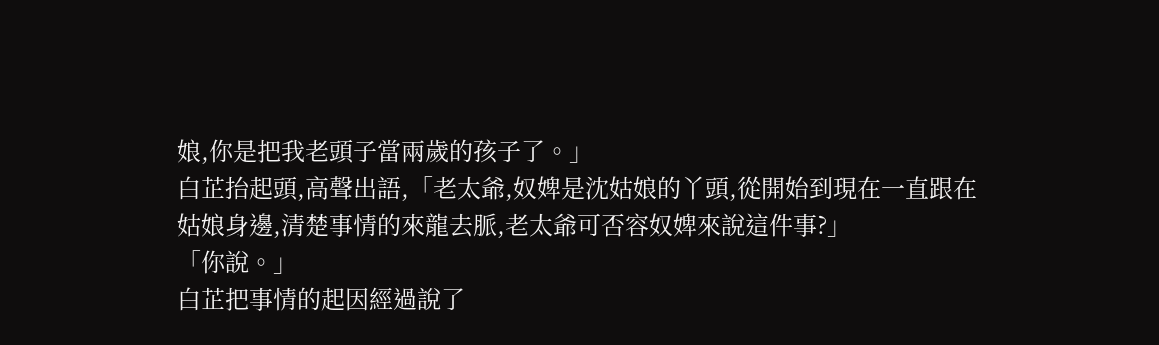娘,你是把我老頭子當兩歲的孩子了。」
白芷抬起頭,高聲出語,「老太爺,奴婢是沈姑娘的丫頭,從開始到現在一直跟在姑娘身邊,清楚事情的來龍去脈,老太爺可否容奴婢來說這件事?」
「你說。」
白芷把事情的起因經過說了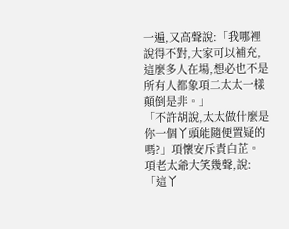一遍,又高聲說:「我哪裡說得不對,大家可以補充,這麼多人在場,想必也不是所有人都象項二太太一樣顛倒是非。」
「不許胡說,太太做什麼是你一個丫頭能隨便置疑的嗎?」項懷安斥責白芷。
項老太爺大笑幾聲,說:「這丫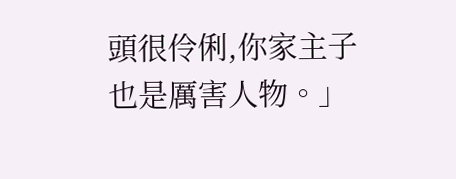頭很伶俐,你家主子也是厲害人物。」